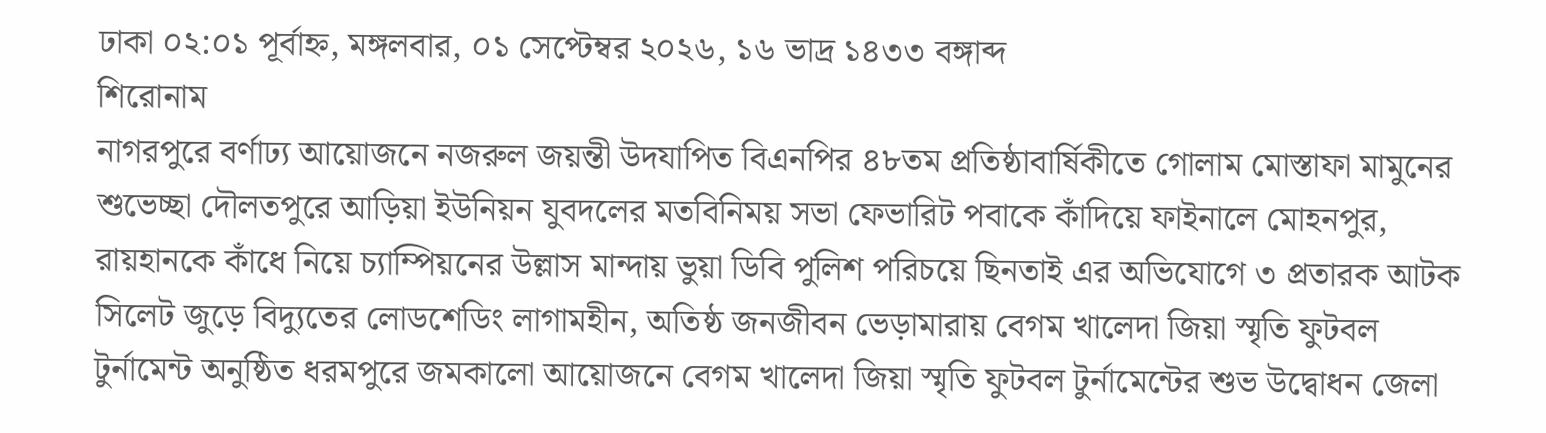ঢাকা ০২:০১ পূর্বাহ্ন, মঙ্গলবার, ০১ সেপ্টেম্বর ২০২৬, ১৬ ভাদ্র ১৪৩৩ বঙ্গাব্দ
শিরোনাম
নাগরপুরে বর্ণাঢ্য আয়োজনে নজরুল জয়ন্তী উদযাপিত বিএনপির ৪৮তম প্রতিষ্ঠাবার্ষিকীতে গোলাম মোস্তাফা মামুনের শুভেচ্ছা দৌলতপুরে আড়িয়া ইউনিয়ন যুবদলের মতবিনিময় সভা ফেভারিট পবাকে কাঁদিয়ে ফাইনালে মোহনপুর, রায়হানকে কাঁধে নিয়ে চ্যাম্পিয়নের উল্লাস মান্দায় ভুয়া ডিবি পুলিশ পরিচয়ে ছিনতাই এর অভিযোগে ৩ প্রতারক আটক সিলেট জুড়ে বিদ্যুতের লোডশেডিং লাগামহীন, অতিষ্ঠ জনজীবন ভেড়ামারায় বেগম খালেদা জিয়া স্মৃতি ফুটবল টুর্নামেন্ট অনুষ্ঠিত ধরমপুরে জমকালো আয়োজনে বেগম খালেদা জিয়া স্মৃতি ফুটবল টুর্নামেন্টের শুভ উদ্বোধন জেলা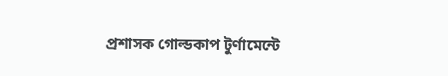প্রশাসক গোল্ডকাপ টুর্ণামেন্টে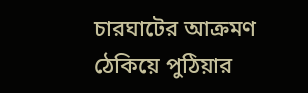চারঘাটের আক্রমণ ঠেকিয়ে পুঠিয়ার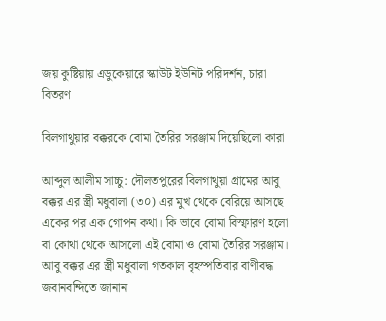জয় কুষ্টিয়ায় এডুকেয়ারে স্কাউট ইউনিট পরিদর্শন, চারা বিতরণ

বিলগাথুয়ার বক্করকে বোমা তৈরির সরঞ্জাম দিয়েছিলো কারা

আব্দুল আলীম সাচ্চু: দৌলতপুরের বিলগাথুয়া গ্রামের আবু বক্কর এর স্ত্রী মধুবালা (৩০) এর মুখ থেকে বেরিয়ে আসছে একের পর এক গোপন কথা। কি ভাবে বোমা বিস্ফারণ হলো বা কোথা থেকে আসলো এই বোমা ও বোমা তৈরির সরঞ্জাম। আবু বক্কর এর স্ত্রী মধুবালা গতকাল বৃহস্পতিবার বাণীবদ্ধ জবানবন্দিতে জানান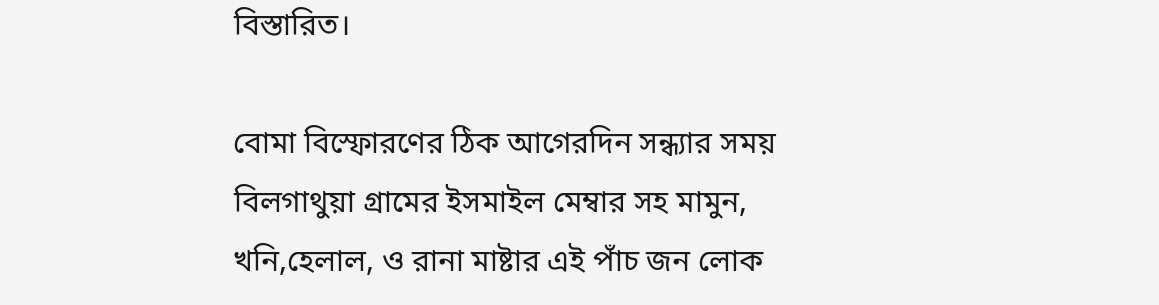বিস্তারিত।

বোমা বিস্ফোরণের ঠিক আগেরদিন সন্ধ্যার সময় বিলগাথুয়া গ্রামের ইসমাইল মেম্বার সহ মামুন, খনি,হেলাল, ও রানা মাষ্টার এই পাঁচ জন লোক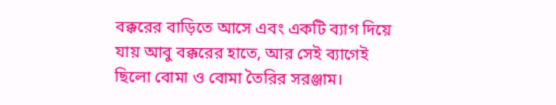বক্করের বাড়িতে আসে এবং একটি ব্যাগ দিয়ে যায় আবু বক্করের হাতে, আর সেই ব্যাগেই ছিলো বোমা ও বোমা তৈরির সরঞ্জাম।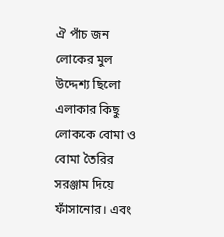ঐ পাঁচ জন লোকের মুল উদ্দেশ্য ছিলো এলাকার কিছু লোককে বোমা ও বোমা তৈরির সরঞ্জাম দিয়ে ফাঁসানোর। এবং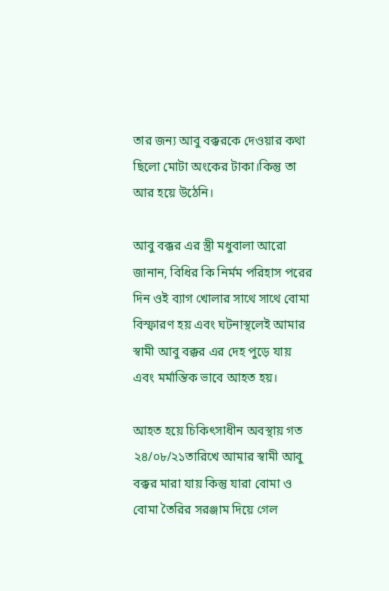তার জন্য আবু বক্করকে দেওয়ার কথা ছিলো মোটা অংকের টাকা।কিন্তু তা আর হয়ে উঠেনি।

আবু বক্কর এর স্ত্রী মধুবালা আরো জানান, বিধির কি নির্মম পরিহাস পরের দিন ওই ব্যাগ খোলার সাথে সাথে বোমা বিস্ফারণ হয় এবং ঘটনাস্থলেই আমার স্বামী আবু বক্কর এর দেহ পুড়ে যায় এবং মর্মান্তিক ভাবে আহত হয়।

আহত হয়ে চিকিৎসাধীন অবস্থায় গত ২৪/০৮/২১তারিখে আমার স্বামী আবু বক্কর মারা যায় কিন্তু যারা বোমা ও বোমা তৈরির সরঞ্জাম দিয়ে গেল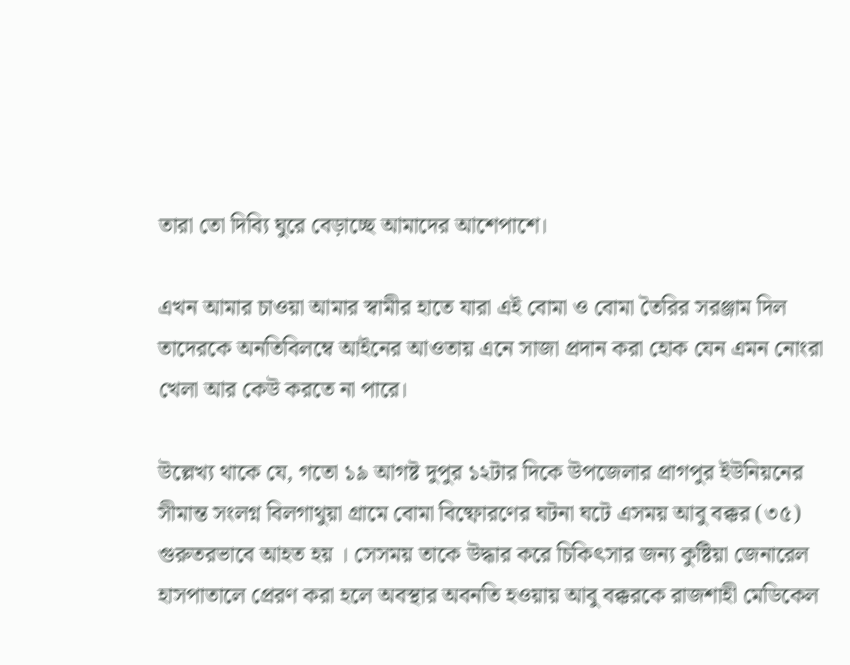তারা তো দিব্যি ঘুরে বেড়াচ্ছে আমাদের আশেপাশে।

এখন আমার চাওয়া আমার স্বামীর হাতে যারা এই বোমা ও বোমা তৈরির সরঞ্জাম দিল তাদেরকে অনতিবিলম্বে আইনের আওতায় এনে সাজা প্রদান করা হোক যেন এমন নোংরা খেলা আর কেউ করতে না পারে।

উল্লেখ্য থাকে যে, গতো ১৯ আগষ্ট দুপুর ১২টার দিকে উপজেলার প্রাগপুর ইউনিয়নের সীমান্ত সংলগ্ন বিলগাথুয়া গ্রামে বোমা বিষ্ফোরণের ঘটনা ঘটে এসময় আবু বক্কর (৩৫) গুরুতরভাবে আহত হয় । সেসময় তাকে উদ্ধার করে চিকিৎসার জন্য কুষ্টিয়া জেনারেল হাসপাতালে প্রেরণ করা হলে অবস্থার অবনতি হওয়ায় আবু বক্করকে রাজশাহী মেডিকেল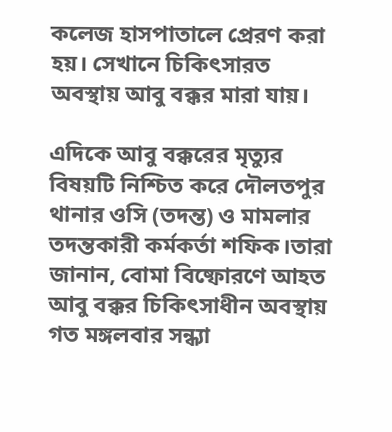কলেজ হাসপাতালে প্রেরণ করা হয়। সেখানে চিকিৎসারত অবস্থায় আবু বক্কর মারা যায়।

এদিকে আবু বক্করের মৃত্যুর বিষয়টি নিশ্চিত করে দৌলতপুর থানার ওসি (তদন্ত) ও মামলার তদন্তকারী কর্মকর্তা শফিক।তারা জানান, বোমা বিষ্ফোরণে আহত আবু বক্কর চিকিৎসাধীন অবস্থায় গত মঙ্গলবার সন্ধ্যা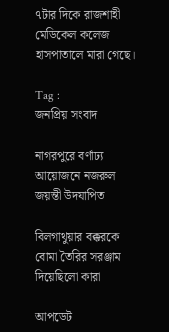৭টার দিকে রাজশাহী মেডিকেল কলেজ হাসপাতালে মারা গেছে।

Tag :
জনপ্রিয় সংবাদ

নাগরপুরে বর্ণাঢ্য আয়োজনে নজরুল জয়ন্তী উদযাপিত

বিলগাথুয়ার বক্করকে বোমা তৈরির সরঞ্জাম দিয়েছিলো কারা

আপডেট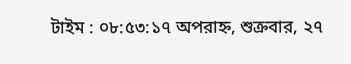টাইম : ০৮:৫৩:১৭ অপরাহ্ন, শুক্রবার, ২৭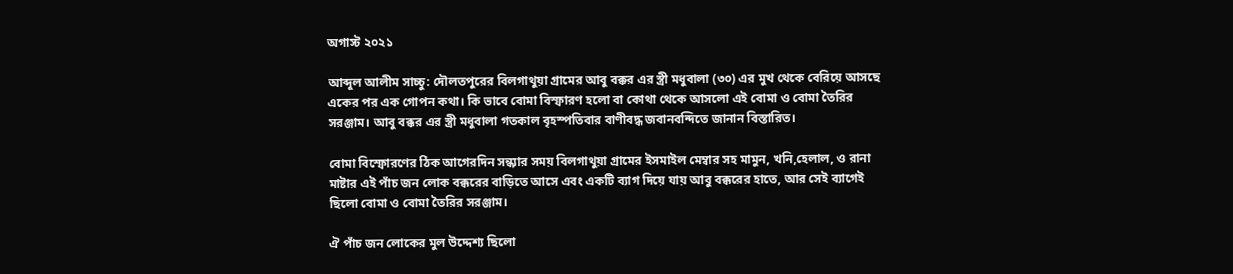অগাস্ট ২০২১

আব্দুল আলীম সাচ্চু: দৌলতপুরের বিলগাথুয়া গ্রামের আবু বক্কর এর স্ত্রী মধুবালা (৩০) এর মুখ থেকে বেরিয়ে আসছে একের পর এক গোপন কথা। কি ভাবে বোমা বিস্ফারণ হলো বা কোথা থেকে আসলো এই বোমা ও বোমা তৈরির সরঞ্জাম। আবু বক্কর এর স্ত্রী মধুবালা গতকাল বৃহস্পতিবার বাণীবদ্ধ জবানবন্দিতে জানান বিস্তারিত।

বোমা বিস্ফোরণের ঠিক আগেরদিন সন্ধ্যার সময় বিলগাথুয়া গ্রামের ইসমাইল মেম্বার সহ মামুন, খনি,হেলাল, ও রানা মাষ্টার এই পাঁচ জন লোক বক্করের বাড়িতে আসে এবং একটি ব্যাগ দিয়ে যায় আবু বক্করের হাতে, আর সেই ব্যাগেই ছিলো বোমা ও বোমা তৈরির সরঞ্জাম।

ঐ পাঁচ জন লোকের মুল উদ্দেশ্য ছিলো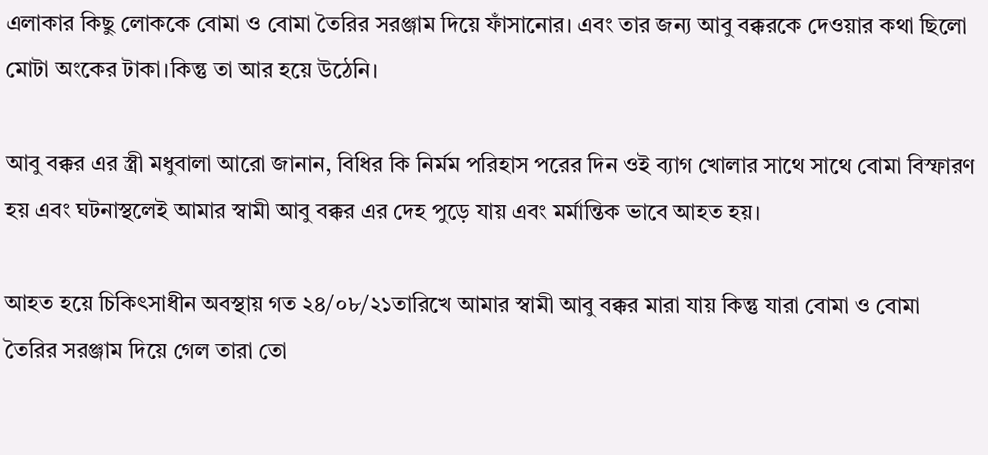এলাকার কিছু লোককে বোমা ও বোমা তৈরির সরঞ্জাম দিয়ে ফাঁসানোর। এবং তার জন্য আবু বক্করকে দেওয়ার কথা ছিলো মোটা অংকের টাকা।কিন্তু তা আর হয়ে উঠেনি।

আবু বক্কর এর স্ত্রী মধুবালা আরো জানান, বিধির কি নির্মম পরিহাস পরের দিন ওই ব্যাগ খোলার সাথে সাথে বোমা বিস্ফারণ হয় এবং ঘটনাস্থলেই আমার স্বামী আবু বক্কর এর দেহ পুড়ে যায় এবং মর্মান্তিক ভাবে আহত হয়।

আহত হয়ে চিকিৎসাধীন অবস্থায় গত ২৪/০৮/২১তারিখে আমার স্বামী আবু বক্কর মারা যায় কিন্তু যারা বোমা ও বোমা তৈরির সরঞ্জাম দিয়ে গেল তারা তো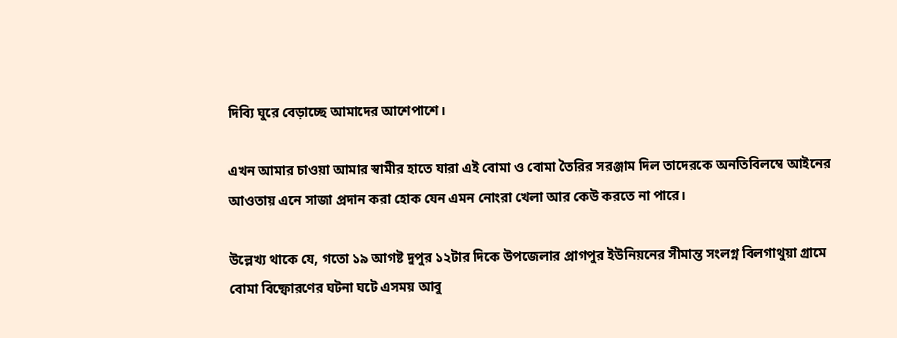দিব্যি ঘুরে বেড়াচ্ছে আমাদের আশেপাশে।

এখন আমার চাওয়া আমার স্বামীর হাতে যারা এই বোমা ও বোমা তৈরির সরঞ্জাম দিল তাদেরকে অনতিবিলম্বে আইনের আওতায় এনে সাজা প্রদান করা হোক যেন এমন নোংরা খেলা আর কেউ করতে না পারে।

উল্লেখ্য থাকে যে, গতো ১৯ আগষ্ট দুপুর ১২টার দিকে উপজেলার প্রাগপুর ইউনিয়নের সীমান্ত সংলগ্ন বিলগাথুয়া গ্রামে বোমা বিষ্ফোরণের ঘটনা ঘটে এসময় আবু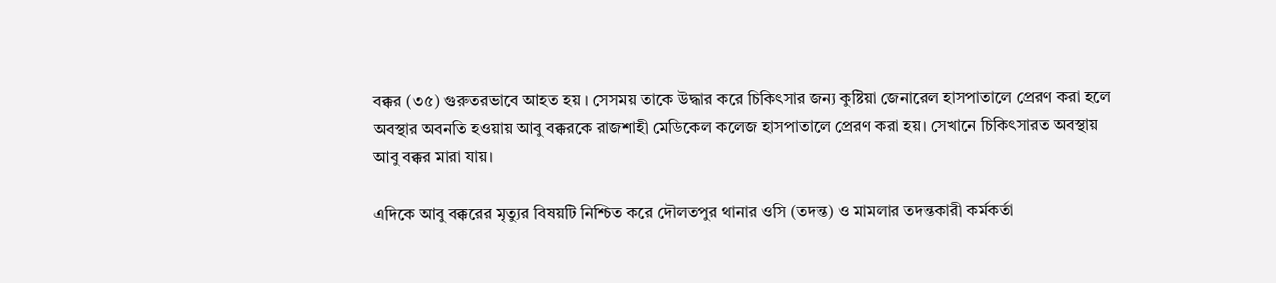বক্কর (৩৫) গুরুতরভাবে আহত হয় । সেসময় তাকে উদ্ধার করে চিকিৎসার জন্য কুষ্টিয়া জেনারেল হাসপাতালে প্রেরণ করা হলে অবস্থার অবনতি হওয়ায় আবু বক্করকে রাজশাহী মেডিকেল কলেজ হাসপাতালে প্রেরণ করা হয়। সেখানে চিকিৎসারত অবস্থায় আবু বক্কর মারা যায়।

এদিকে আবু বক্করের মৃত্যুর বিষয়টি নিশ্চিত করে দৌলতপুর থানার ওসি (তদন্ত) ও মামলার তদন্তকারী কর্মকর্তা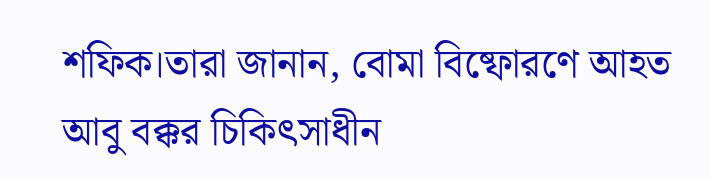শফিক।তারা জানান, বোমা বিষ্ফোরণে আহত আবু বক্কর চিকিৎসাধীন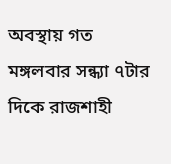অবস্থায় গত মঙ্গলবার সন্ধ্যা ৭টার দিকে রাজশাহী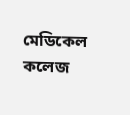মেডিকেল কলেজ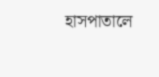হাসপাতালে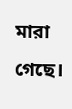মারা গেছে।